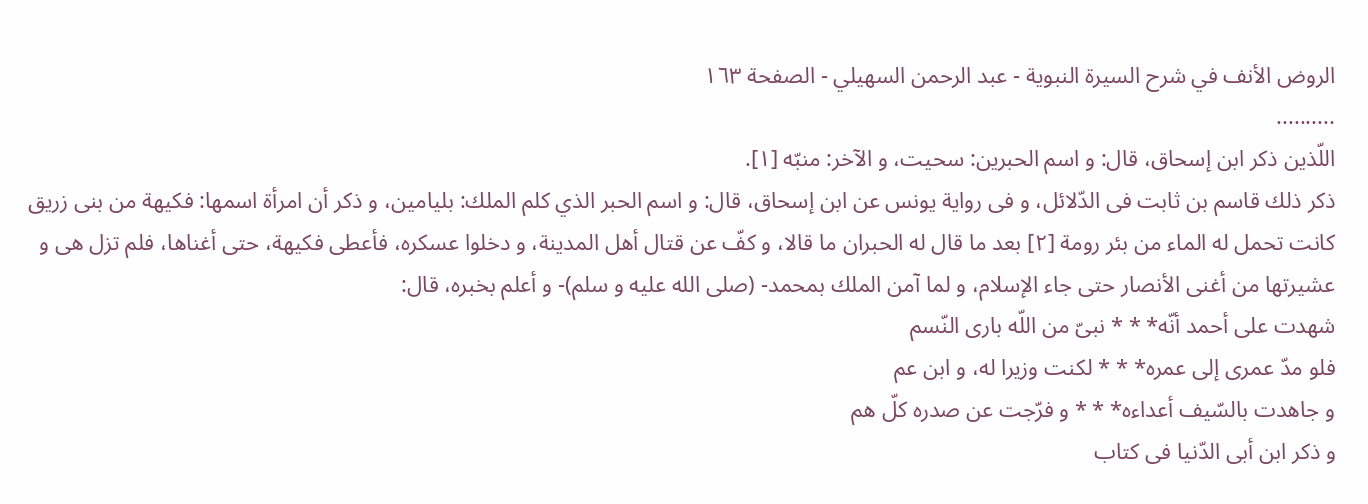الروض الأنف في شرح السيرة النبوية - عبد الرحمن السهيلي - الصفحة ١٦٣
..........
اللّذين ذكر ابن إسحاق، قال: و اسم الحبرين: سحيت، و الآخر: منبّه [١].
ذكر ذلك قاسم بن ثابت فى الدّلائل، و فى رواية يونس عن ابن إسحاق، قال: و اسم الحبر الذي كلم الملك: بليامين، و ذكر أن امرأة اسمها: فكيهة من بنى زريق كانت تحمل له الماء من بئر رومة [٢] بعد ما قال له الحبران ما قالا، و كفّ عن قتال أهل المدينة، و دخلوا عسكره، فأعطى فكيهة، حتى أغناها، فلم تزل هى و عشيرتها من أغنى الأنصار حتى جاء الإسلام، و لما آمن الملك بمحمد- (صلى الله عليه و سلم)- و أعلم بخبره، قال:
شهدت على أحمد أنّه* * * نبىّ من اللّه بارى النّسم
فلو مدّ عمرى إلى عمره* * * لكنت وزيرا له، و ابن عم
و جاهدت بالسّيف أعداءه* * * و فرّجت عن صدره كلّ هم
و ذكر ابن أبى الدّنيا فى كتاب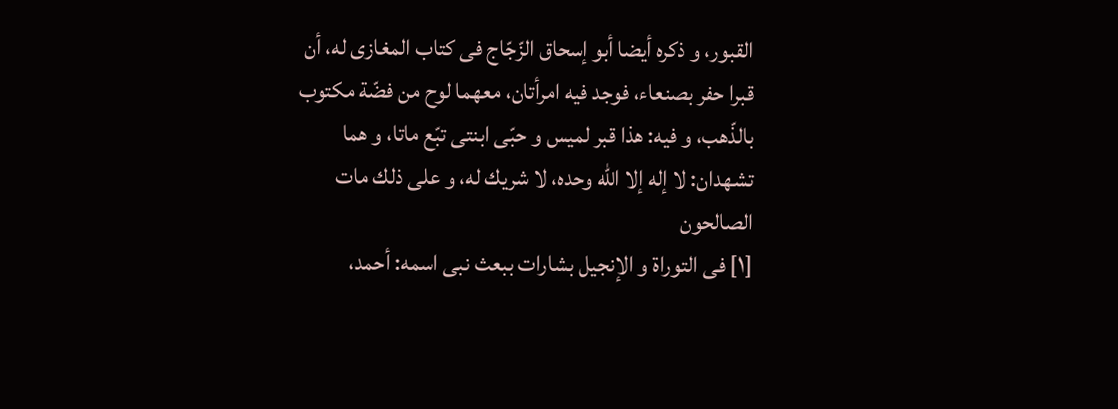القبور، و ذكره أيضا أبو إسحاق الزّجّاج فى كتاب المغازى له، أن قبرا حفر بصنعاء، فوجد فيه امرأتان، معهما لوح من فضّة مكتوب بالذّهب، و فيه: هذا قبر لميس و حبّى ابنتى تبّع ماتا، و هما تشهدان: لا إله إلا اللّه وحده، لا شريك له، و على ذلك مات الصالحون
[١] فى التوراة و الإنجيل بشارات ببعث نبى اسمه: أحمد،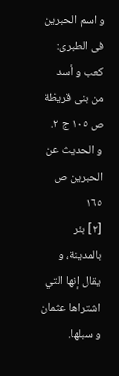و اسم الحبرين فى الطبرى: كعب و أسد من بنى قريظة ص ١٠٥ ج ٢. و الحديث عن الحبرين ص ١٦٥
[٢] بئر بالمدينة، و يقال إنها التي اشتراها عثمان و سبلها.